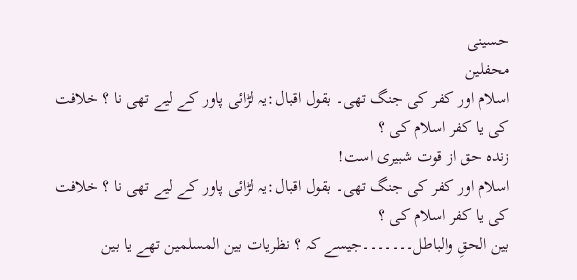حسینی
محفلین
اسلام اور کفر کی جنگ تھی۔ بقول اقبال:یہ لڑائی پاور کے لیے تھی نا ؟ خلافت کی یا کفر اسلام کی ؟
زندہ حق از قوت شبیری است!
اسلام اور کفر کی جنگ تھی۔ بقول اقبال:یہ لڑائی پاور کے لیے تھی نا ؟ خلافت کی یا کفر اسلام کی ؟
بین الحقِ والباطل۔۔۔۔۔۔۔جیسے کہ ؟ نظریات بین المسلمین تھے یا بین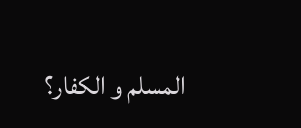المسلم و الکفار؟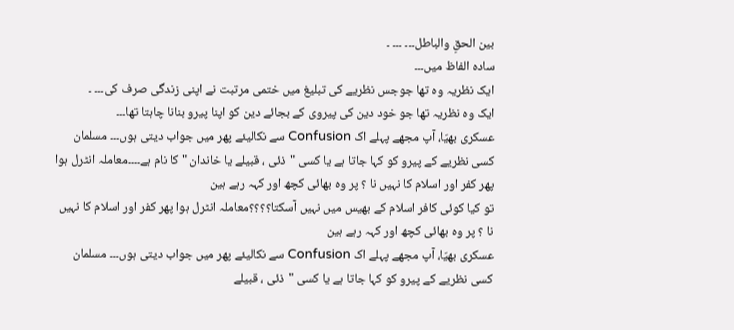بین الحقِ والباطل۔۔۔ ۔۔۔ ۔
سادہ الفاظ میں۔۔۔
ایک نظریہ وہ تھا جوجس نظریے کی تبلیغ میں ختمی مرتبت نے اپنی زندگی صرف کی۔۔۔ ۔
ایک وہ نظریہ تھا جو خود دین کی پیروی کے بجائے دین کو اپنا پیرو بنانا چاہتا تھا۔۔۔
عسکری بھیّا، آپ مجھے پہلے اک Confusion سے نکالیئے پھر میں جواب دیتی ہوں۔۔۔ مسلمان کسی نظریے کے پیرو کو کہا جاتا ہے یا کسی "ذئی ، قبیلے یا خاندان " کا نام ہے۔۔۔۔معاملہ انٹرل ہوا پھر کفر اور اسلام کا نہیں نا ؟ پر وہ بھائی کچھ اور کہہ رہے ہین
تو کیا کوئی کافر اسلام کے بھیس میں نہیں آسکتا؟؟؟؟معاملہ انٹرل ہوا پھر کفر اور اسلام کا نہیں نا ؟ پر وہ بھائی کچھ اور کہہ رہے ہین
عسکری بھیّا، آپ مجھے پہلے اک Confusion سے نکالیئے پھر میں جواب دیتی ہوں۔۔۔ مسلمان کسی نظریے کے پیرو کو کہا جاتا ہے یا کسی "ذئی ، قبیلے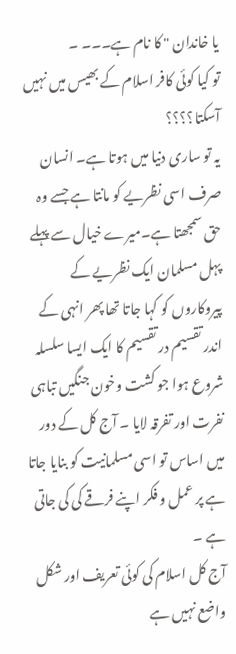یا خاندان " کا نام ہے۔۔۔ ۔
تو کیا کوئی کافر اسلام کے بھیس میں نہیں آسکتا؟؟؟؟
یہ تو ساری دنیا میں ہوتا ہے۔ انسان صرف اسی نظریے کو مانتا ہے جسے وہ حق سمجھتا ہے۔میرے خیال سے پہلے پہل مسلمان ایک نظریے کے پیروکاروں کو کہا جاتا تھا پھر انہی کے اندر تقسیم در تقسیم کا ایک ایسا سلسلہ شروع ہوا جو کشت وخون جنگیں تباہی نفرت اور تفرقہ لایا ۔ آج کل کے دور میں اساس تو اسی مسلمانیت کو بنایا جاتا ہے پر عمل و فکر اپنے فرقے کی کی جاتی ہے ۔
آج کل اسلام کی کوئی تعریف اور شکل واضع نہیں ہے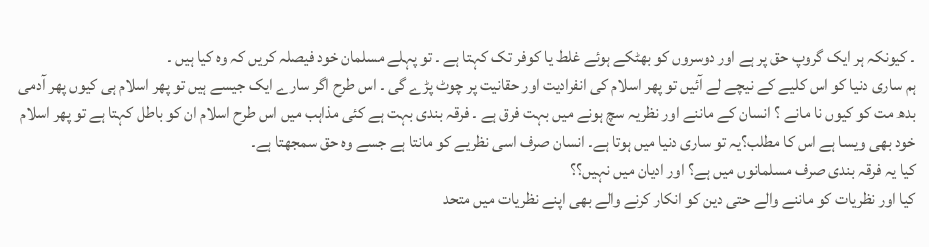۔ کیونکہ ہر ایک گروپ حق پر ہے اور دوسروں کو بھٹکے ہوئے غلط یا کوفر تک کہتا ہے ۔ تو پہلے مسلمان خود فیصلہ کریں کہ وہ کیا ہیں ۔
ہم ساری دنیا کو اس کلیے کے نیچے لے آئیں تو پھر اسلام کی انفرادیت اور حقانیت پر چوٹ پڑے گی ۔ اس طرح اگر سارے ایک جیسے ہیں تو پھر اسلام ہی کیوں پھر آدمی بدھ مت کو کیوں نا مانے ؟ انسان کے ماننے اور نظریہ سچ ہونے میں بہت فرق ہے ۔ فرقہ بندی بہت ہے کئی مذاہب میں اس طرح اسلام ان کو باطل کہتا ہے تو پھر اسلام خود بھی ویسا ہے اس کا مطلب؟یہ تو ساری دنیا میں ہوتا ہے۔ انسان صرف اسی نظریے کو مانتا ہے جسے وہ حق سمجھتا ہے۔
کیا یہ فرقہ بندی صرف مسلمانوں میں ہے؟ اور ادیان میں نہیں؟؟
کیا اور نظریات کو ماننے والے حتی دین کو انکار کرنے والے بھی اپنے نظریات میں متحد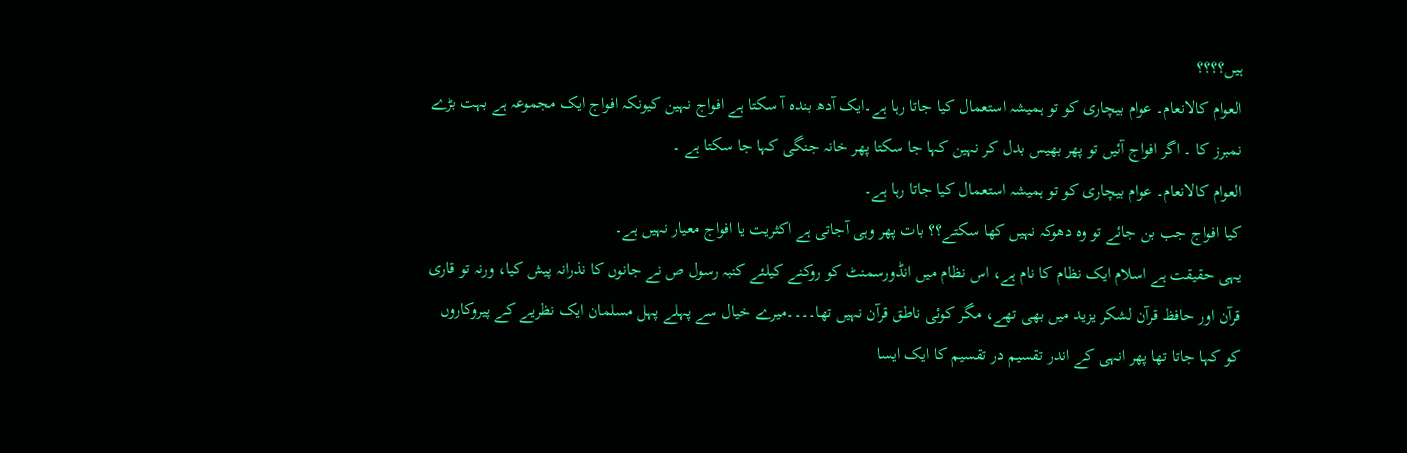ہیں؟؟؟؟
العوام کالانعام۔ عوام بیچاری کو تو ہمیشہ استعمال کیا جاتا رہا ہے۔ایک آدھ بندہ آ سکتا ہے افواج نہین کیونکہ افواج ایک مجموعہ ہے بہت بڑے نمبرز کا ۔ اگر افواج آئیں تو پھر بھیس بدل کر نہین کہا جا سکتا پھر خانہ جنگی کہا جا سکتا ہے ۔
العوام کالانعام۔ عوام بیچاری کو تو ہمیشہ استعمال کیا جاتا رہا ہے۔
کیا افواج جب بن جائے تو وہ دھوکہ نہیں کھا سکتے؟؟ بات پھر وہی آجاتی ہے اکثریت یا افواج معیار نہیں ہے۔
یہی حقیقت ہے اسلام ایک نظام کا نام ہے، اس نظام میں انڈورسمنٹ کو روکنے کیلئے کنبہ رسول ص نے جانوں کا نذرانہ پیش کیا، ورنہ تو قاری قرآن اور حافظ قرآن لشکر یزید میں بھی تھے، مگر کوئی ناطق قرآن نہیں تھا۔۔۔۔میرے خیال سے پہلے پہل مسلمان ایک نظریے کے پیروکاروں کو کہا جاتا تھا پھر انہی کے اندر تقسیم در تقسیم کا ایک ایسا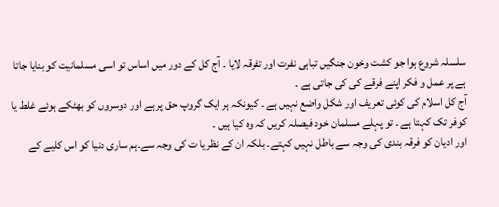سلسلہ شروع ہوا جو کشت وخون جنگیں تباہی نفرت اور تفرقہ لایا ۔ آج کل کے دور میں اساس تو اسی مسلمانیت کو بنایا جاتا ہے پر عمل و فکر اپنے فرقے کی کی جاتی ہے ۔
آج کل اسلام کی کوئی تعریف اور شکل واضع نہیں ہے ۔ کیونکہ ہر ایک گروپ حق پر ہے اور دوسروں کو بھٹکے ہوئے غلط یا کوفر تک کہتا ہے ۔ تو پہلے مسلمان خود فیصلہ کریں کہ وہ کیا ہیں ۔
اور ادیان کو فرقہ بندی کی وجہ سے باطل نہیں کہتے۔ بلکہ ان کے نظریا ت کی وجہ سے۔ہم ساری دنیا کو اس کلیے کے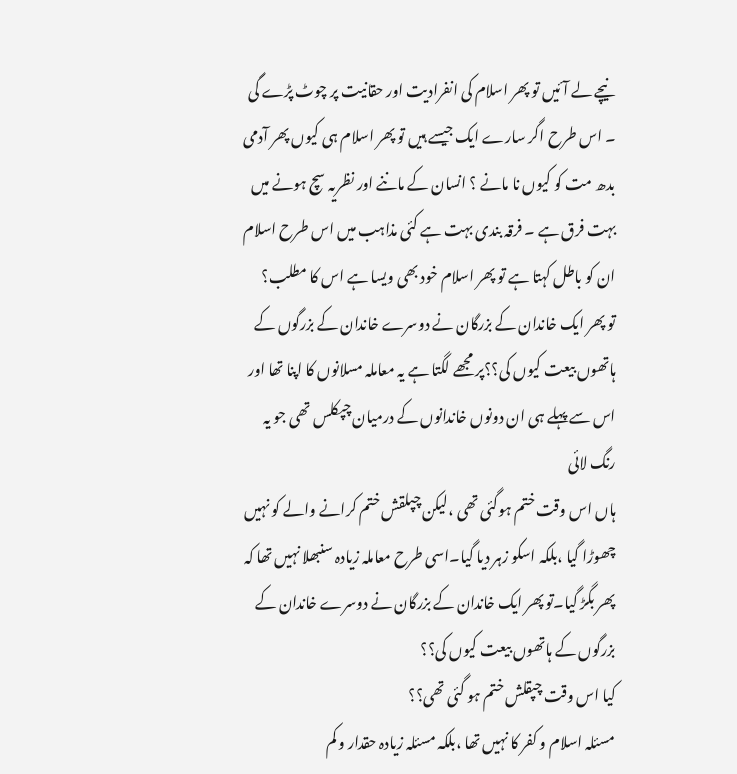نیچے لے آئیں تو پھر اسلام کی انفرادیت اور حقانیت پر چوٹ پڑے گی ۔ اس طرح اگر سارے ایک جیسے ہیں تو پھر اسلام ہی کیوں پھر آدمی بدھ مت کو کیوں نا مانے ؟ انسان کے ماننے اور نظریہ سچ ہونے میں بہت فرق ہے ۔ فرقہ بندی بہت ہے کئی مذاہب میں اس طرح اسلام ان کو باطل کہتا ہے تو پھر اسلام خود بھی ویسا ہے اس کا مطلب؟
تو پھر ایک خاندان کے بزرگان نے دوسرے خاندان کے بزرگوں کے ہاتھوں بیعت کیوں کی؟؟پر مجھے لگتا ہے یہ معاملہ مسلانوں کا اپنا تھا اور اس سے پہلے ہی ان دونوں خاندانوں کے درمیان چپکلس تھی جو یہ رنگ لائی
ہاں اس وقت ختم ہوگئی تھی ،لیکن چپلقش ختم کرانے والے کو نہیں چھوڑا گیا ،بلکہ اسکو زہر دیا گیا۔اسی طرح معاملہ زیادہ سنبھلا نہیں تھا کہ پھر بگڑ گیا۔تو پھر ایک خاندان کے بزرگان نے دوسرے خاندان کے بزرگوں کے ہاتھوں بیعت کیوں کی؟؟
کیا اس وقت چپقلش ختم ہو گئی تھی؟؟
مسئلہ اسلام و کفر کا نہیں تھا ،بلکہ مسئلہ زیادہ حقدار و کم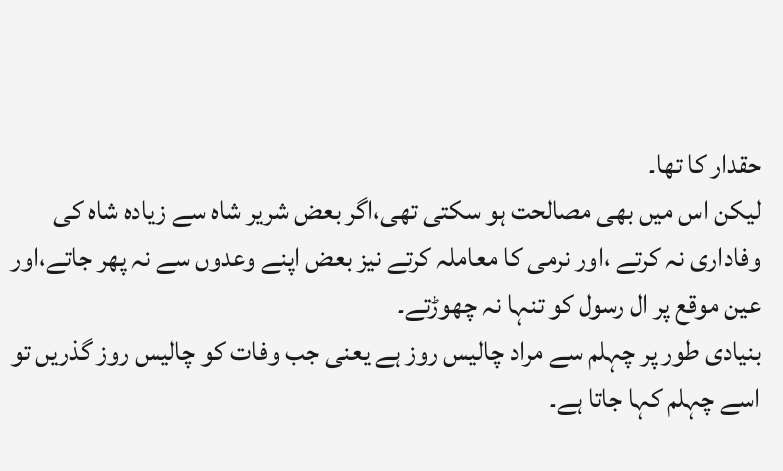حقدار کا تھا۔
لیکن اس میں بھی مصالحت ہو سکتی تھی،اگر بعض شریر شاہ سے زیادہ شاہ کی وفاداری نہ کرتے ،اور نرمی کا معاملہ کرتے نیز بعض اپنے وعدوں سے نہ پھر جاتے،اور عین موقع پر ال رسول کو تنہا نہ چھوڑتے۔
بنیادی طور پر چہلم سے مراد چالیس روز ہے یعنی جب وفات کو چالیس روز گذریں تو اسے چہلم کہا جاتا ہے۔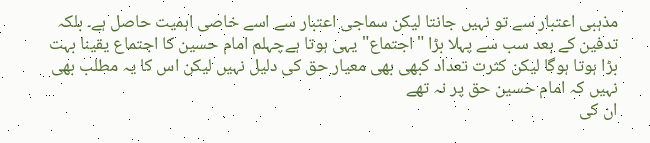مذہبی اعتبار سے تو نہیں جانتا لیکن سماجی اعتبار سے اسے خاصی اہمیت حاصل ہے۔ بلکہ تدفین کے بعد سب سے پہلا بڑا "اجتماع" یہی ہوتا ہےچہلم امام حسین کا اجتماع یقینا بہت بڑا ہوتا ہوگا لیکن کثرت تعداد کبھی بھی معیار حق کی دلیل نہیں لیکن اس کا یہ مطلب بھی نہیں کہ امام حسین حق پر نہ تھے
ان کی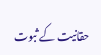حقانیت کے ثبوت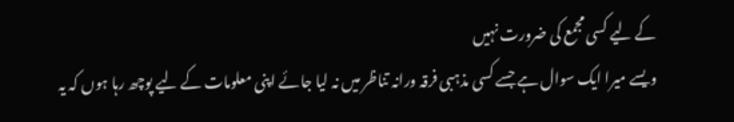کے لیے کسی مجمع کی ضرورت نہیں
ویسے میرا ایک سوال ہے جسے کسی مذہبی فرقہ ورانہ تناظر میں نہ لیا جائے اپنی معلومات کے لیے پوچھ رہا ہوں کہ یہ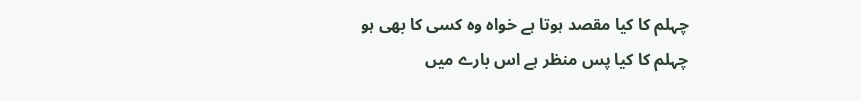چہلم کا کیا مقصد ہوتا ہے خواہ وہ کسی کا بھی ہو
چہلم کا کیا پس منظر ہے اس بارے میں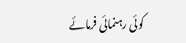کوئی رہنمائی فرمائے